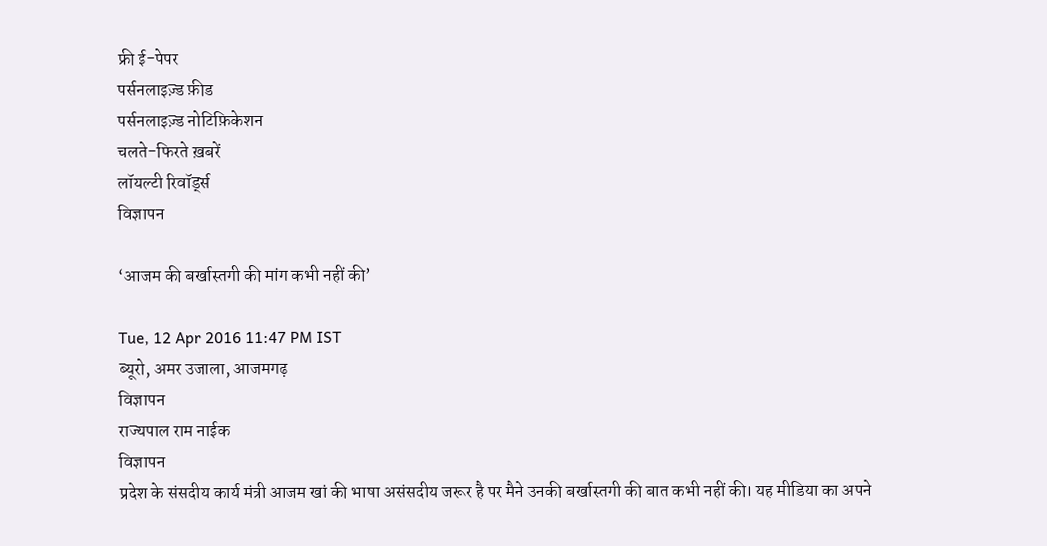फ्री ई-पेपर
पर्सनलाइज़्ड फ़ीड
पर्सनलाइज़्ड नोटिफ़िकेशन
चलते-फिरते ख़बरें
लॉयल्टी रिवॉर्ड्स
विज्ञापन

‘आजम की बर्खास्तगी की मांग कभी नहीं की’

Tue, 12 Apr 2016 11:47 PM IST
ब्यूरो, अमर उजाला, आजमगढ़
विज्ञापन
राज्यपाल राम नाईक
विज्ञापन
प्रदेश के संसदीय कार्य मंत्री आजम खां की भाषा असंसदीय जरूर है पर मैने उनकी बर्खास्तगी की बात कभी नहीं की। यह मीडिया का अपने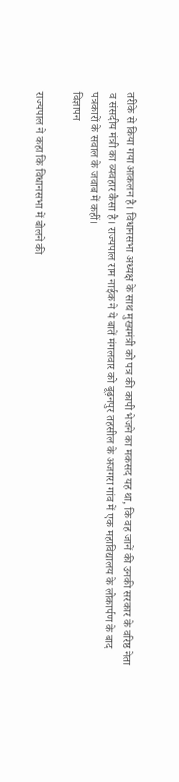तरीके से किया गया आकलन है। विधानसभा अध्यक्ष के साथ मुख्यमंत्री को पत्र की कापी भेजने का मकसद यह था, कि वह जानें की उनकी सरकार के वरिष्ठ नेता व संसदीय मंत्री का व्यवहार कैसा है। राज्यपाल राम नाईक ने ये बातें मंगलवार को बूढ़नपुर तहसील के अजगरा गांव में एक महाविद्यालय के लोकार्पण के बाद पत्रकारों के सवाल के जवाब में कहीं।
विज्ञापन

राज्यपाल ने कहा कि विधानसभा में बोलने की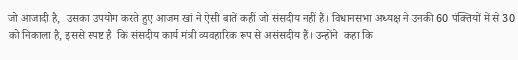जो आजादी है,  उसका उपयोग करते हुए आजम खां ने ऐसी बातें कहीं जो संसदीय नहीं हैं। विधानसभा अध्यक्ष ने उनकी 60 पंक्तियों में से 30 को निकाला है, इससे स्पष्ट है  कि संसदीय कार्य मंत्री व्यवहारिक रूप से असंसदीय हैं। उन्होंने  कहा कि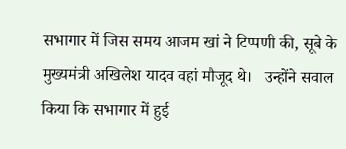सभागार में जिस समय आजम खां ने टिप्पणी की, सूबे के मुख्यमंत्री अखिलेश यादव वहां मौजूद थे।   उन्होंने सवाल किया कि सभागार में हुई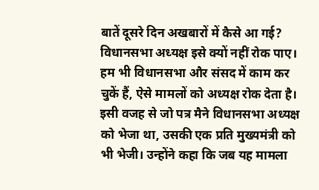बातें दूसरे दिन अखबारों में कैसे आ गई?  विधानसभा अध्यक्ष इसे क्यों नहीं रोक पाए। हम भी विधानसभा और संसद में काम कर चुकें हैं, ऐसे मामलों को अध्यक्ष रोक देता है। इसी वजह से जो पत्र मैने विधानसभा अध्यक्ष को भेजा था, उसकी एक प्रति मुख्यमंत्री को भी भेजी। उन्होंने कहा कि जब यह मामला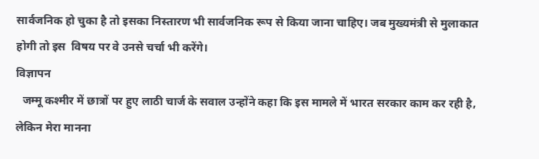सार्वजनिक हो चुका है तो इसका निस्तारण भी सार्वजनिक रूप से किया जाना चाहिए। जब मुख्यमंत्री से मुलाकात होगी तो इस  विषय पर वे उनसे चर्चा भी करेंगे।
विज्ञापन
  जम्मू कश्मीर में छात्रों पर हुए लाठी चार्ज के सवाल उन्होंने कहा कि इस मामले में भारत सरकार काम कर रही है, लेकिन मेरा मानना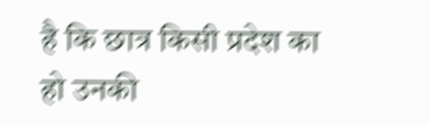है कि छात्र किसी प्रदेश का हो उनकी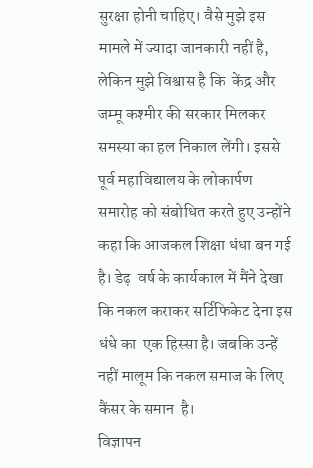सुरक्षा होनी चाहिए। वैसे मुझे इस मामले में ज्यादा जानकारी नहीं है, लेकिन मुझे विश्वास है कि  केंद्र और जम्मू कश्मीर की सरकार मिलकर समस्या का हल निकाल लेंगी। इससे पूर्व महाविद्यालय के लोकार्पण समारोह को संबोधित करते हुए उन्होंने कहा कि आजकल शिक्षा धंधा बन गई है। डेढ़  वर्ष के कार्यकाल में मैंने देखा कि नकल कराकर सर्टिफिकेट देना इस धंधे का  एक हिस्सा है। जबकि उन्हें नहीं मालूम कि नकल समाज के लिए कैंसर के समान  है।
विज्ञापन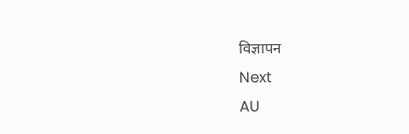विज्ञापन
Next
AU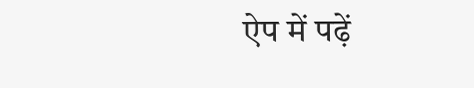ऐप में पढ़ें